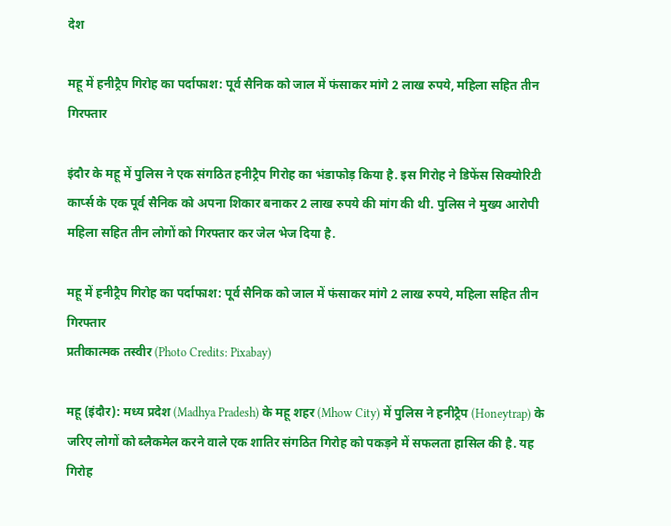देश

महू में हनीट्रैप गिरोह का पर्दाफाश: पूर्व सैनिक को जाल में फंसाकर मांगे 2 लाख रुपये, महिला सहित तीन गिरफ्तार

इंदौर के महू में पुलिस ने एक संगठित हनीट्रैप गिरोह का भंडाफोड़ किया है. इस गिरोह ने डिफेंस सिक्योरिटी कार्प्स के एक पूर्व सैनिक को अपना शिकार बनाकर 2 लाख रुपये की मांग की थी. पुलिस ने मुख्य आरोपी महिला सहित तीन लोगों को गिरफ्तार कर जेल भेज दिया है.

महू में हनीट्रैप गिरोह का पर्दाफाश: पूर्व सैनिक को जाल में फंसाकर मांगे 2 लाख रुपये, महिला सहित तीन गिरफ्तार
प्रतीकात्मक तस्वीर (Photo Credits: Pixabay)

महू (इंदौर): मध्य प्रदेश (Madhya Pradesh) के महू शहर (Mhow City) में पुलिस ने हनीट्रैप (Honeytrap) के जरिए लोगों को ब्लैकमेल करने वाले एक शातिर संगठित गिरोह को पकड़ने में सफलता हासिल की है. यह गिरोह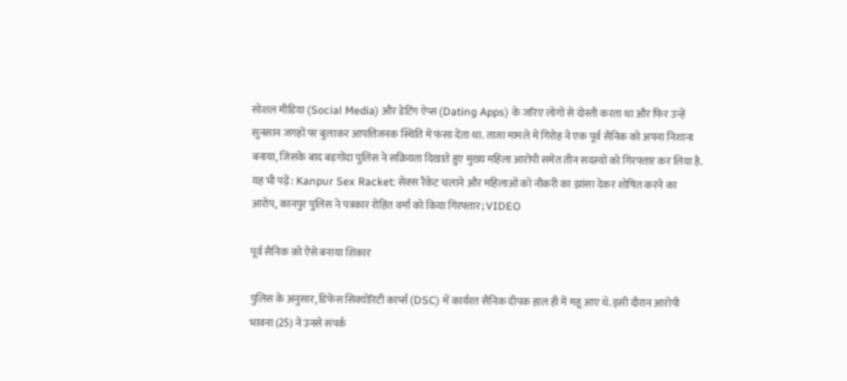सोशल मीडिया (Social Media) और डेटिंग ऐप्स (Dating Apps) के जरिए लोगों से दोस्ती करता था और फिर उन्हें सुनसान जगहों पर बुलाकर आपत्तिजनक स्थिति में फंसा देता था. ताजा मामले में गिरोह ने एक पूर्व सैनिक को अपना निशाना बनाया, जिसके बाद बड़गोंदा पुलिस ने सक्रियता दिखाते हुए मुख्य महिला आरोपी समेत तीन सदस्यों को गिरफ्तार कर लिया है. यह भी पढ़ें: Kanpur Sex Racket: सेक्स रैकेट चलाने और महिलाओं को नौकरी का झांसा देकर शोषित करने का आरोप, कानपुर पुलिस ने पत्रकार रोहित वर्मा को किया गिरफ्तार; VIDEO

पूर्व सैनिक को ऐसे बनाया शिकार

पुलिस के अनुसार, डिफेंस सिक्योरिटी कार्प्स (DSC) में कार्यरत सैनिक दीपक हाल ही में महू आए थे. इसी दौरान आरोपी भावना (25) ने उनसे संपर्क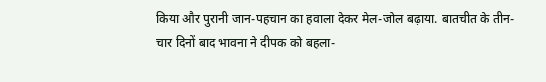किया और पुरानी जान-पहचान का हवाला देकर मेल-जोल बढ़ाया. बातचीत के तीन-चार दिनों बाद भावना ने दीपक को बहला-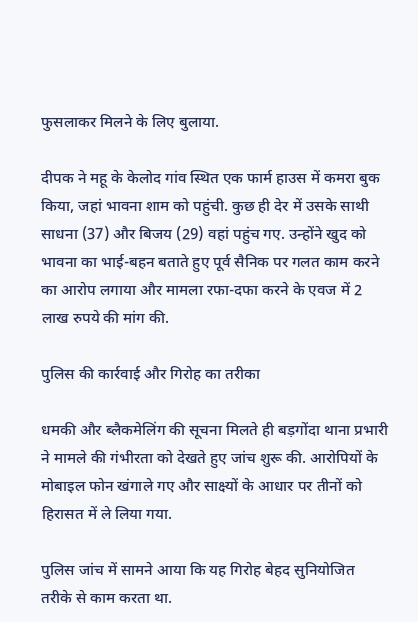फुसलाकर मिलने के लिए बुलाया.

दीपक ने महू के केलोद गांव स्थित एक फार्म हाउस में कमरा बुक किया, जहां भावना शाम को पहुंची. कुछ ही देर में उसके साथी साधना (37) और बिजय (29) वहां पहुंच गए. उन्होंने खुद को भावना का भाई-बहन बताते हुए पूर्व सैनिक पर गलत काम करने का आरोप लगाया और मामला रफा-दफा करने के एवज में 2 लाख रुपये की मांग की.

पुलिस की कार्रवाई और गिरोह का तरीका

धमकी और ब्लैकमेलिंग की सूचना मिलते ही बड़गोंदा थाना प्रभारी ने मामले की गंभीरता को देखते हुए जांच शुरू की. आरोपियों के मोबाइल फोन खंगाले गए और साक्ष्यों के आधार पर तीनों को हिरासत में ले लिया गया.

पुलिस जांच में सामने आया कि यह गिरोह बेहद सुनियोजित तरीके से काम करता था.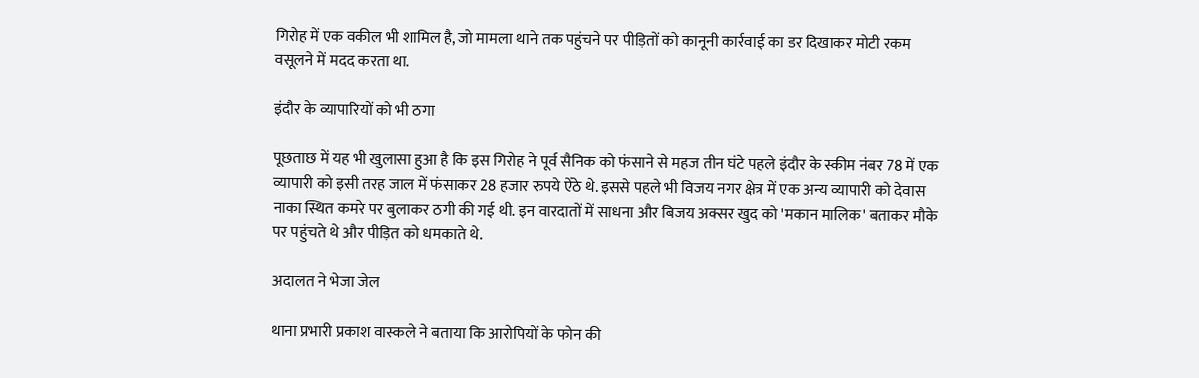गिरोह में एक वकील भी शामिल है, जो मामला थाने तक पहुंचने पर पीड़ितों को कानूनी कार्रवाई का डर दिखाकर मोटी रकम वसूलने में मदद करता था.

इंदौर के व्यापारियों को भी ठगा

पूछताछ में यह भी खुलासा हुआ है कि इस गिरोह ने पूर्व सैनिक को फंसाने से महज तीन घंटे पहले इंदौर के स्कीम नंबर 78 में एक व्यापारी को इसी तरह जाल में फंसाकर 28 हजार रुपये ऐंठे थे. इससे पहले भी विजय नगर क्षेत्र में एक अन्य व्यापारी को देवास नाका स्थित कमरे पर बुलाकर ठगी की गई थी. इन वारदातों में साधना और बिजय अक्सर खुद को 'मकान मालिक' बताकर मौके पर पहुंचते थे और पीड़ित को धमकाते थे.

अदालत ने भेजा जेल

थाना प्रभारी प्रकाश वास्कले ने बताया कि आरोपियों के फोन की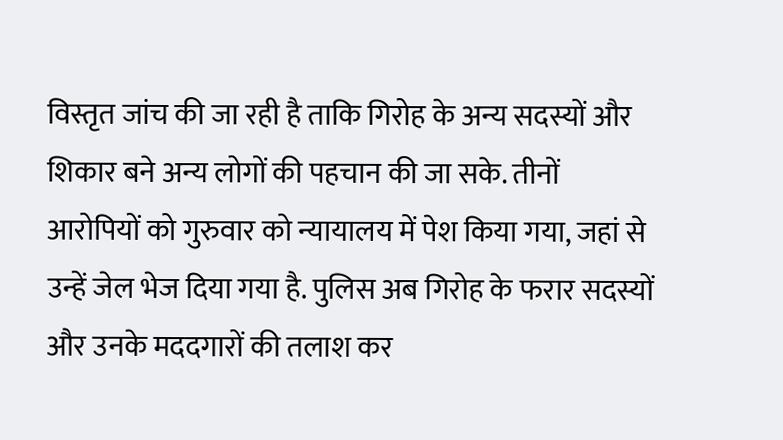विस्तृत जांच की जा रही है ताकि गिरोह के अन्य सदस्यों और शिकार बने अन्य लोगों की पहचान की जा सके. तीनों आरोपियों को गुरुवार को न्यायालय में पेश किया गया, जहां से उन्हें जेल भेज दिया गया है. पुलिस अब गिरोह के फरार सदस्यों और उनके मददगारों की तलाश कर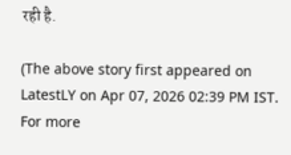रही है.

(The above story first appeared on LatestLY on Apr 07, 2026 02:39 PM IST. For more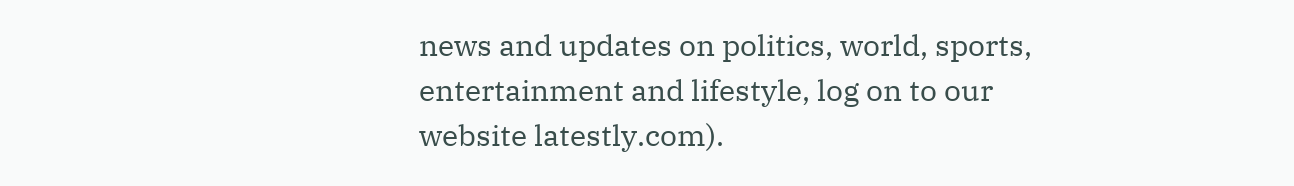news and updates on politics, world, sports, entertainment and lifestyle, log on to our website latestly.com).